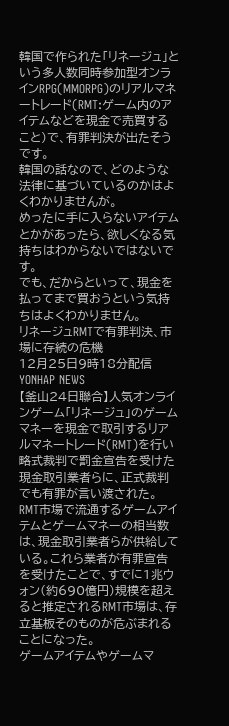韓国で作られた「リネージュ」という多人数同時参加型オンラインRPG(MMORPG)のリアルマネートレード(RMT:ゲーム内のアイテムなどを現金で売買すること)で、有罪判決が出たそうです。
韓国の話なので、どのような法律に基づいているのかはよくわかりませんが。
めったに手に入らないアイテムとかがあったら、欲しくなる気持ちはわからないではないです。
でも、だからといって、現金を払ってまで買おうという気持ちはよくわかりません。
リネージュRMTで有罪判決、市場に存続の危機
12月25日9時18分配信 YONHAP NEWS
【釜山24日聯合】人気オンラインゲーム「リネージュ」のゲームマネーを現金で取引するリアルマネートレード(RMT)を行い略式裁判で罰金宣告を受けた現金取引業者らに、正式裁判でも有罪が言い渡された。
RMT市場で流通するゲームアイテムとゲームマネーの相当数は、現金取引業者らが供給している。これら業者が有罪宣告を受けたことで、すでに1兆ウォン(約690億円)規模を超えると推定されるRMT市場は、存立基板そのものが危ぶまれることになった。
ゲームアイテムやゲームマ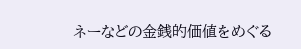ネーなどの金銭的価値をめぐる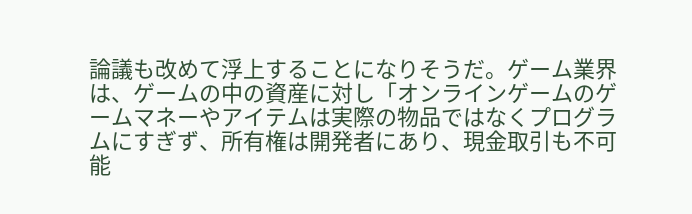論議も改めて浮上することになりそうだ。ゲーム業界は、ゲームの中の資産に対し「オンラインゲームのゲームマネーやアイテムは実際の物品ではなくプログラムにすぎず、所有権は開発者にあり、現金取引も不可能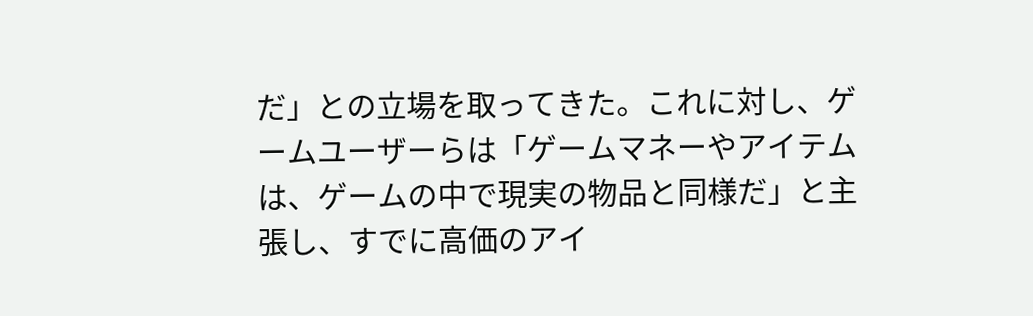だ」との立場を取ってきた。これに対し、ゲームユーザーらは「ゲームマネーやアイテムは、ゲームの中で現実の物品と同様だ」と主張し、すでに高価のアイ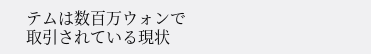テムは数百万ウォンで取引されている現状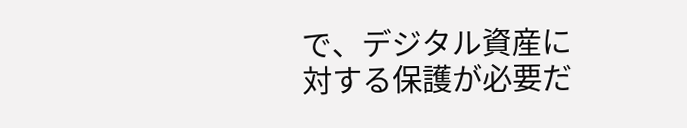で、デジタル資産に対する保護が必要だ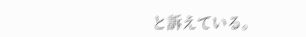と訴えている。